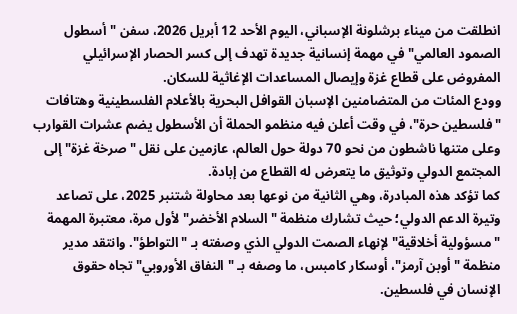انطلقت من ميناء برشلونة الإسباني، اليوم الأحد 12 أبريل 2026، سفن "أسطول الصمود العالمي" في مهمة إنسانية جديدة تهدف إلى كسر الحصار الإسرائيلي المفروض على قطاع غزة وإيصال المساعدات الإغاثية للسكان.
وودع المئات من المتضامنين الإسبان القوافل البحرية بالأعلام الفلسطينية وهتافات "فلسطين حرة"، في وقت أعلن فيه منظمو الحملة أن الأسطول يضم عشرات القوارب وعلى متنها ناشطون من نحو 70 دولة حول العالم، عازمين على نقل "صرخة غزة" إلى المجتمع الدولي وتوثيق ما يتعرض له القطاع من إبادة.
كما تؤكد هذه المبادرة، وهي الثانية من نوعها بعد محاولة شتنبر 2025، على تصاعد وتيرة الدعم الدولي؛ حيث تشارك منظمة "السلام الأخضر" لأول مرة، معتبرة المهمة "مسؤولية أخلاقية" لإنهاء الصمت الدولي الذي وصفته بـ "التواطؤ". وانتقد مدير منظمة "أوبن آرمز"، أوسكار كامبس، ما وصفه بـ "النفاق الأوروبي" تجاه حقوق الإنسان في فلسطين.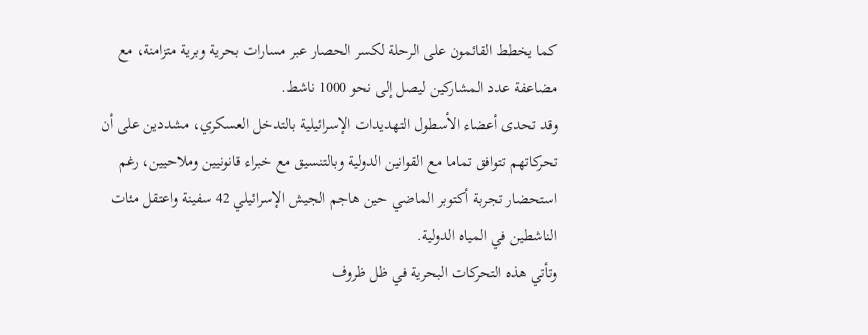كما يخطط القائمون على الرحلة لكسر الحصار عبر مسارات بحرية وبرية متزامنة، مع مضاعفة عدد المشاركين ليصل إلى نحو 1000 ناشط.
وقد تحدى أعضاء الأسطول التهديدات الإسرائيلية بالتدخل العسكري، مشددين على أن تحركاتهم تتوافق تماما مع القوانين الدولية وبالتنسيق مع خبراء قانونيين وملاحيين، رغم استحضار تجربة أكتوبر الماضي حين هاجم الجيش الإسرائيلي 42 سفينة واعتقل مئات الناشطين في المياه الدولية.
وتأتي هذه التحركات البحرية في ظل ظروف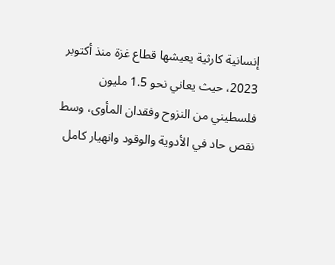إنسانية كارثية يعيشها قطاع غزة منذ أكتوبر 2023، حيث يعاني نحو 1.5 مليون فلسطيني من النزوح وفقدان المأوى، وسط نقص حاد في الأدوية والوقود وانهيار كامل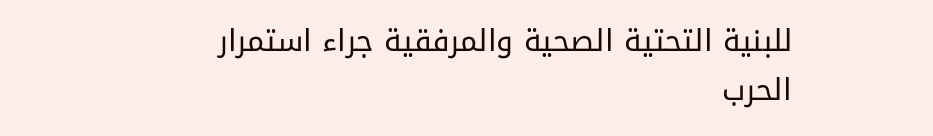للبنية التحتية الصحية والمرفقية جراء استمرار الحرب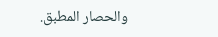والحصار المطبق.